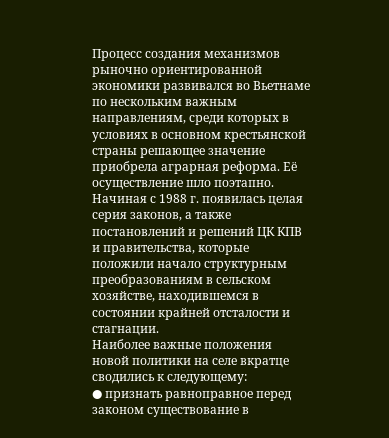Процесс создания механизмов рыночно ориентированной экономики развивался во Вьетнаме по нескольким важным направлениям, среди которых в условиях в основном крестьянской страны решающее значение приобрела аграрная реформа. Её осуществление шло поэтапно. Начиная с 1988 г. появилась целая серия законов, а также постановлений и решений ЦК КПВ и правительства, которые положили начало структурным преобразованиям в сельском хозяйстве, находившемся в состоянии крайней отсталости и стагнации.
Наиболее важные положения новой политики на селе вкратце сводились к следующему:
● признать равноправное перед законом существование в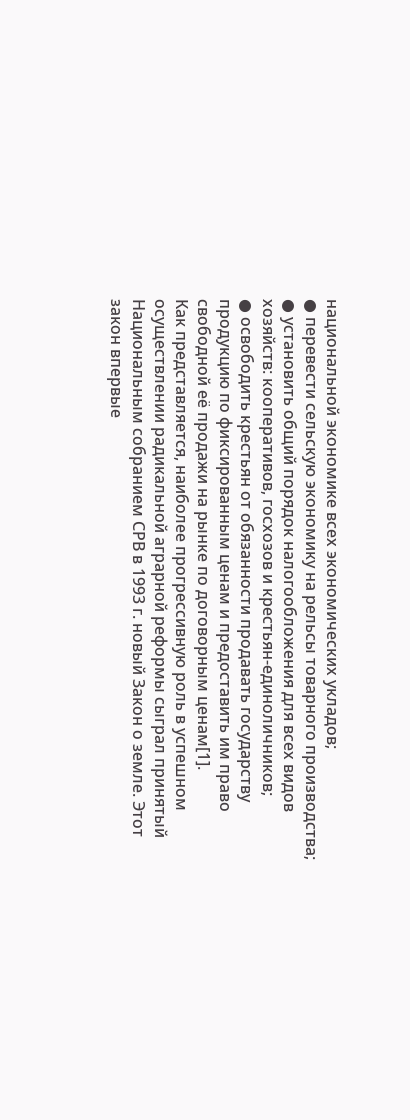национальной экономике всех экономических укладов;
● перевести сельскую экономику на рельсы товарного производства;
● установить общий порядок налогообложения для всех видов хозяйств: кооперативов, госхозов и крестьян-единоличников;
● освободить крестьян от обязанности продавать государству продукцию по фиксированным ценам и предоставить им право свободной её продажи на рынке по договорным ценам[1].
Как представляется, наиболее прогрессивную роль в успешном осуществлении радикальной аграрной реформы сыграл принятый Национальным собранием СРВ в 1993 г. новый Закон о земле. Этот закон впервые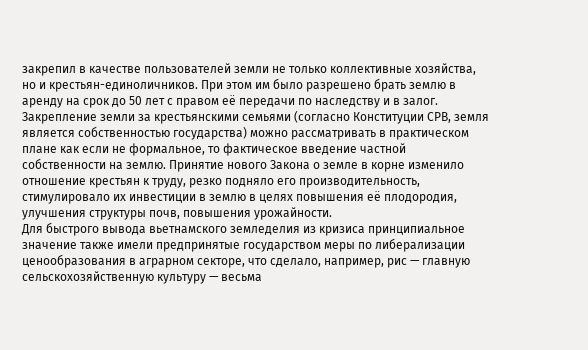закрепил в качестве пользователей земли не только коллективные хозяйства, но и крестьян-единоличников. При этом им было разрешено брать землю в аренду на срок до 50 лет с правом её передачи по наследству и в залог. Закрепление земли за крестьянскими семьями (согласно Конституции СРВ, земля является собственностью государства) можно рассматривать в практическом плане как если не формальное, то фактическое введение частной собственности на землю. Принятие нового Закона о земле в корне изменило отношение крестьян к труду, резко подняло его производительность, стимулировало их инвестиции в землю в целях повышения её плодородия, улучшения структуры почв, повышения урожайности.
Для быстрого вывода вьетнамского земледелия из кризиса принципиальное значение также имели предпринятые государством меры по либерализации ценообразования в аграрном секторе, что сделало, например, рис — главную сельскохозяйственную культуру — весьма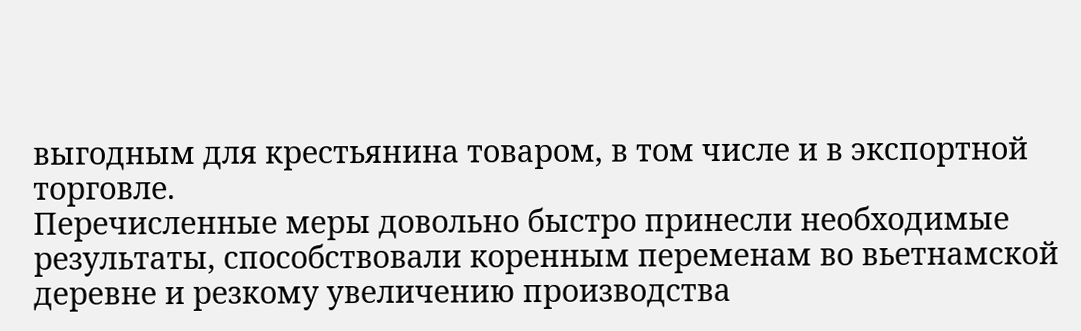выгодным для крестьянина товаром, в том числе и в экспортной торговле.
Перечисленные меры довольно быстро принесли необходимые результаты, способствовали коренным переменам во вьетнамской деревне и резкому увеличению производства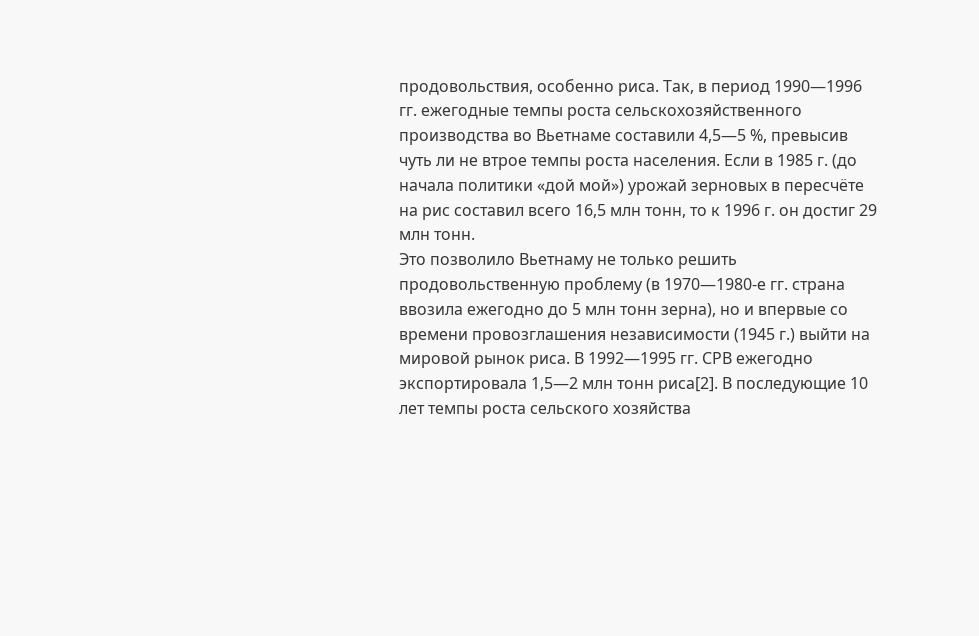продовольствия, особенно риса. Так, в период 1990—1996 гг. ежегодные темпы роста сельскохозяйственного производства во Вьетнаме составили 4,5—5 %, превысив чуть ли не втрое темпы роста населения. Если в 1985 г. (до начала политики «дой мой») урожай зерновых в пересчёте на рис составил всего 16,5 млн тонн, то к 1996 г. он достиг 29 млн тонн.
Это позволило Вьетнаму не только решить продовольственную проблему (в 1970—1980‑е гг. страна ввозила ежегодно до 5 млн тонн зерна), но и впервые со времени провозглашения независимости (1945 г.) выйти на мировой рынок риса. В 1992—1995 гг. СРВ ежегодно экспортировала 1,5—2 млн тонн риса[2]. В последующие 10 лет темпы роста сельского хозяйства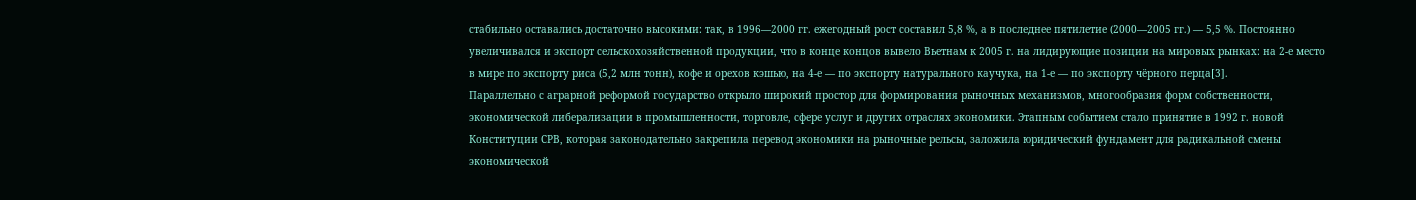стабильно оставались достаточно высокими: так, в 1996—2000 гг. ежегодный рост составил 5,8 %, а в последнее пятилетие (2000—2005 гг.) — 5,5 %. Постоянно увеличивался и экспорт сельскохозяйственной продукции, что в конце концов вывело Вьетнам к 2005 г. на лидирующие позиции на мировых рынках: на 2‑е место в мире по экспорту риса (5,2 млн тонн), кофе и орехов кэшью, на 4‑е — по экспорту натурального каучука, на 1‑е — по экспорту чёрного перца[3].
Параллельно с аграрной реформой государство открыло широкий простор для формирования рыночных механизмов, многообразия форм собственности, экономической либерализации в промышленности, торговле, сфере услуг и других отраслях экономики. Этапным событием стало принятие в 1992 г. новой Конституции СРВ, которая законодательно закрепила перевод экономики на рыночные рельсы, заложила юридический фундамент для радикальной смены экономической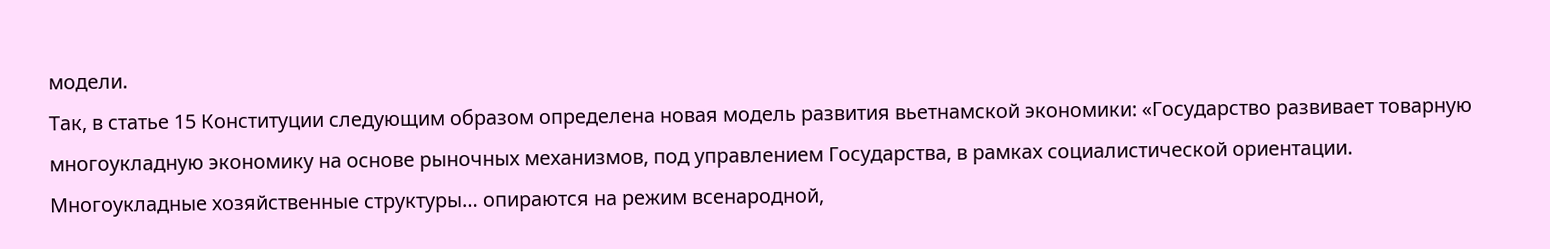модели.
Так, в статье 15 Конституции следующим образом определена новая модель развития вьетнамской экономики: «Государство развивает товарную многоукладную экономику на основе рыночных механизмов, под управлением Государства, в рамках социалистической ориентации. Многоукладные хозяйственные структуры… опираются на режим всенародной,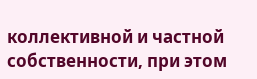коллективной и частной собственности, при этом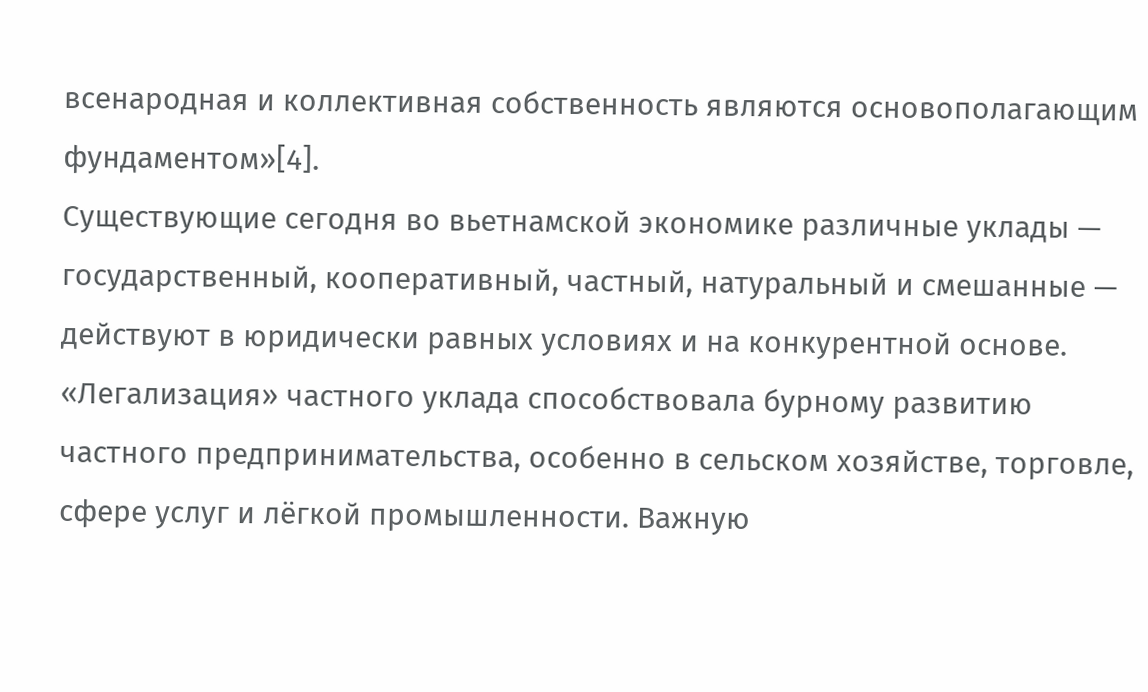всенародная и коллективная собственность являются основополагающим фундаментом»[4].
Существующие сегодня во вьетнамской экономике различные уклады — государственный, кооперативный, частный, натуральный и смешанные — действуют в юридически равных условиях и на конкурентной основе. «Легализация» частного уклада способствовала бурному развитию частного предпринимательства, особенно в сельском хозяйстве, торговле, сфере услуг и лёгкой промышленности. Важную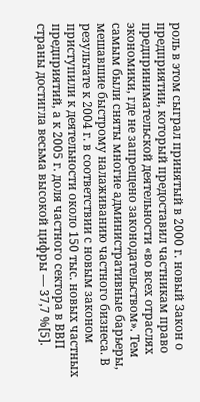роль в этом сыграл принятый в 2000 г. новый Закон о предприятии, который предоставил частникам право предпринимательской деятельности «во всех отраслях экономики, где не запрещено законодательством». Тем самым были сняты многие административные барьеры, мешавшие быстрому налаживанию частного бизнеса. В результате к 2004 г. в соответствии с новым законом приступили к деятельности около 150 тыс. новых частных предприятий, а к 2005 г. доля частного сектора в ВВП страны достигла весьма высокой цифры — 37,7 %[5].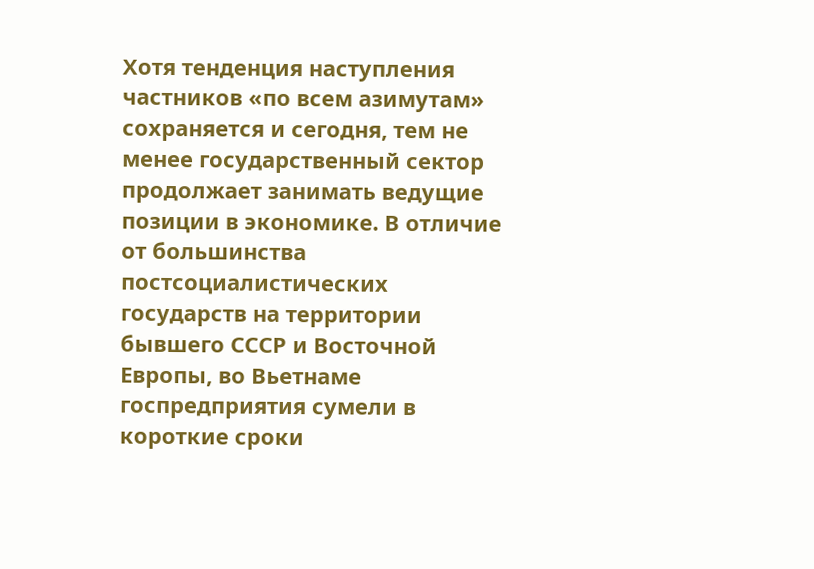Хотя тенденция наступления частников «по всем азимутам» сохраняется и сегодня, тем не менее государственный сектор продолжает занимать ведущие позиции в экономике. В отличие от большинства постсоциалистических государств на территории бывшего СССР и Восточной Европы, во Вьетнаме госпредприятия сумели в короткие сроки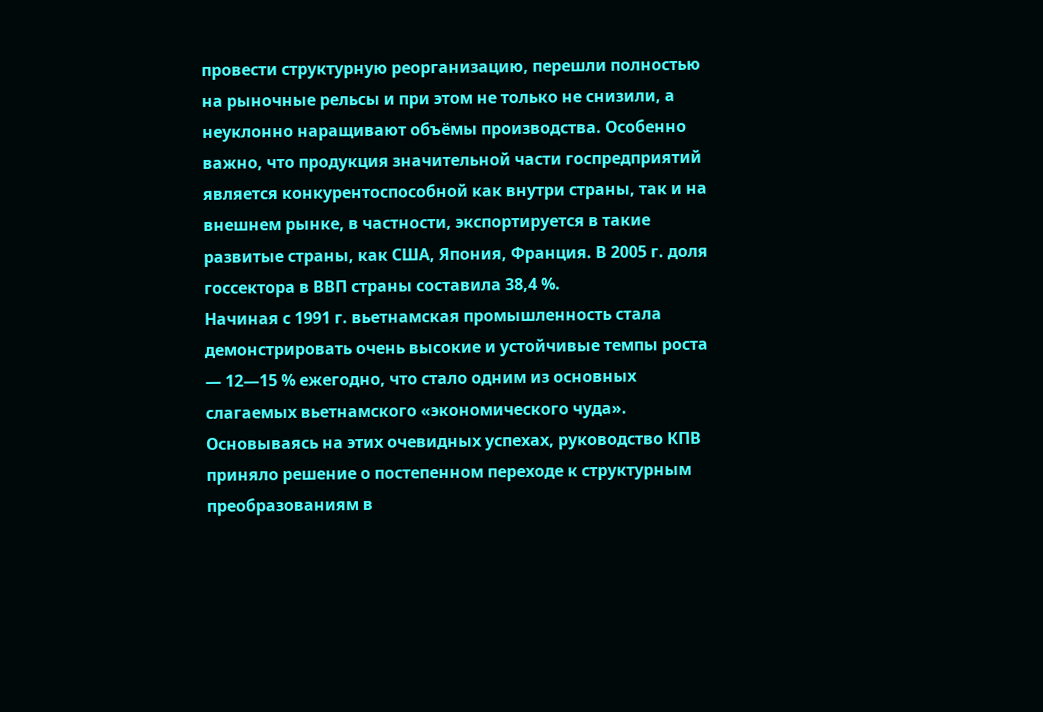провести структурную реорганизацию, перешли полностью на рыночные рельсы и при этом не только не снизили, а неуклонно наращивают объёмы производства. Особенно важно, что продукция значительной части госпредприятий является конкурентоспособной как внутри страны, так и на внешнем рынке, в частности, экспортируется в такие развитые страны, как США, Япония, Франция. В 2005 г. доля госсектора в ВВП страны составила 38,4 %.
Начиная с 1991 г. вьетнамская промышленность стала демонстрировать очень высокие и устойчивые темпы роста — 12—15 % ежегодно, что стало одним из основных слагаемых вьетнамского «экономического чуда». Основываясь на этих очевидных успехах, руководство КПВ приняло решение о постепенном переходе к структурным преобразованиям в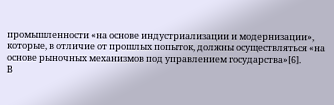промышленности «на основе индустриализации и модернизации», которые, в отличие от прошлых попыток, должны осуществляться «на основе рыночных механизмов под управлением государства»[6].
В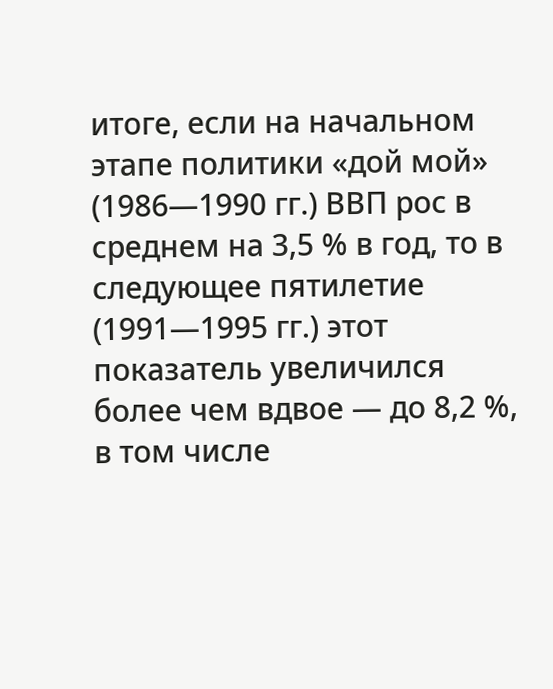итоге, если на начальном этапе политики «дой мой» (1986—1990 гг.) ВВП рос в среднем на 3,5 % в год, то в следующее пятилетие (1991—1995 гг.) этот показатель увеличился более чем вдвое — до 8,2 %, в том числе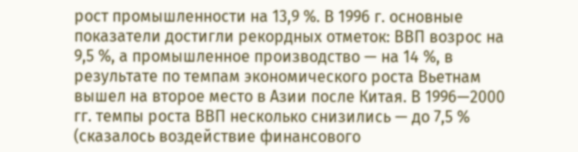рост промышленности на 13,9 %. В 1996 г. основные показатели достигли рекордных отметок: ВВП возрос на 9,5 %, а промышленное производство — на 14 %, в результате по темпам экономического роста Вьетнам вышел на второе место в Азии после Китая. В 1996—2000 гг. темпы роста ВВП несколько снизились — до 7,5 % (сказалось воздействие финансового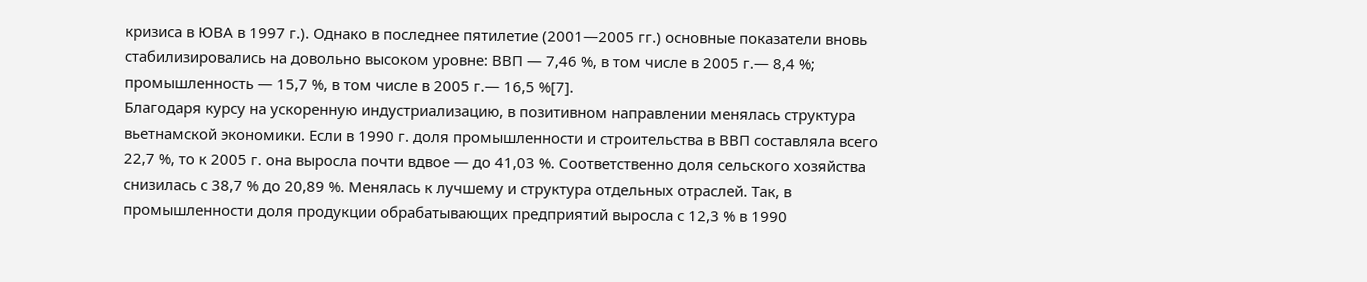кризиса в ЮВА в 1997 г.). Однако в последнее пятилетие (2001—2005 гг.) основные показатели вновь стабилизировались на довольно высоком уровне: ВВП — 7,46 %, в том числе в 2005 г.— 8,4 %; промышленность — 15,7 %, в том числе в 2005 г.— 16,5 %[7].
Благодаря курсу на ускоренную индустриализацию, в позитивном направлении менялась структура вьетнамской экономики. Если в 1990 г. доля промышленности и строительства в ВВП составляла всего 22,7 %, то к 2005 г. она выросла почти вдвое — до 41,03 %. Соответственно доля сельского хозяйства снизилась с 38,7 % до 20,89 %. Менялась к лучшему и структура отдельных отраслей. Так, в промышленности доля продукции обрабатывающих предприятий выросла с 12,3 % в 1990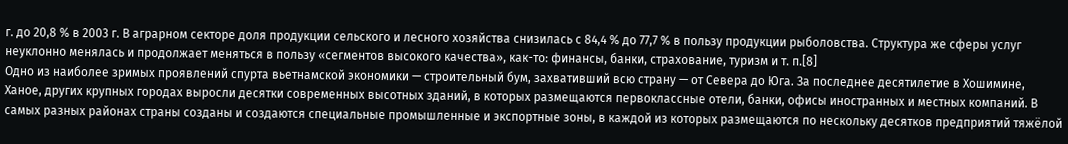г. до 20,8 % в 2003 г. В аграрном секторе доля продукции сельского и лесного хозяйства снизилась с 84,4 % до 77,7 % в пользу продукции рыболовства. Структура же сферы услуг неуклонно менялась и продолжает меняться в пользу «сегментов высокого качества», как-то: финансы, банки, страхование, туризм и т. п.[8]
Одно из наиболее зримых проявлений спурта вьетнамской экономики — строительный бум, захвативший всю страну — от Севера до Юга. За последнее десятилетие в Хошимине, Ханое, других крупных городах выросли десятки современных высотных зданий, в которых размещаются первоклассные отели, банки, офисы иностранных и местных компаний. В самых разных районах страны созданы и создаются специальные промышленные и экспортные зоны, в каждой из которых размещаются по нескольку десятков предприятий тяжёлой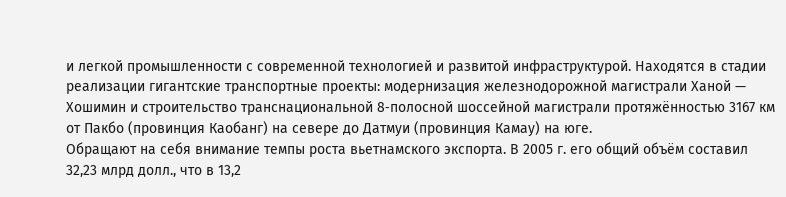и легкой промышленности с современной технологией и развитой инфраструктурой. Находятся в стадии реализации гигантские транспортные проекты: модернизация железнодорожной магистрали Ханой — Хошимин и строительство транснациональной 8‑полосной шоссейной магистрали протяжённостью 3167 км от Пакбо (провинция Каобанг) на севере до Датмуи (провинция Камау) на юге.
Обращают на себя внимание темпы роста вьетнамского экспорта. В 2005 г. его общий объём составил 32,23 млрд долл., что в 13,2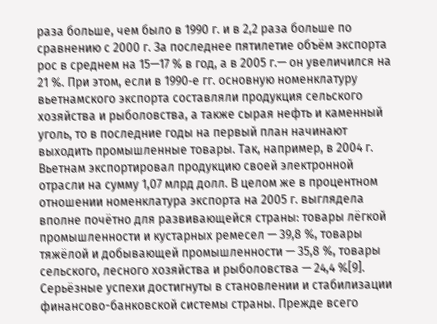раза больше, чем было в 1990 г. и в 2,2 раза больше по сравнению с 2000 г. За последнее пятилетие объём экспорта рос в среднем на 15—17 % в год, а в 2005 г.— он увеличился на 21 %. При этом, если в 1990‑е гг. основную номенклатуру вьетнамского экспорта составляли продукция сельского хозяйства и рыболовства, а также сырая нефть и каменный уголь, то в последние годы на первый план начинают выходить промышленные товары. Так, например, в 2004 г. Вьетнам экспортировал продукцию своей электронной отрасли на сумму 1,07 млрд долл. В целом же в процентном отношении номенклатура экспорта на 2005 г. выглядела вполне почётно для развивающейся страны: товары лёгкой промышленности и кустарных ремесел — 39,8 %, товары тяжёлой и добывающей промышленности — 35,8 %, товары сельского, лесного хозяйства и рыболовства — 24,4 %[9].
Серьёзные успехи достигнуты в становлении и стабилизации финансово-банковской системы страны. Прежде всего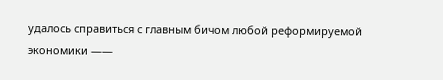удалось справиться с главным бичом любой реформируемой экономики ——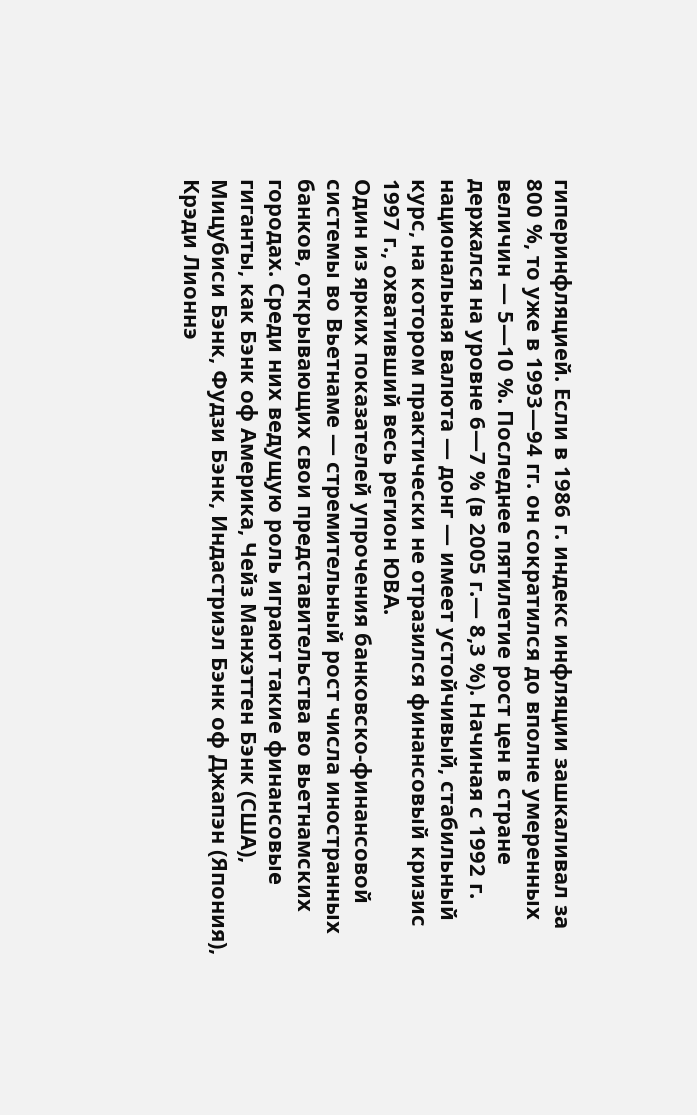гиперинфляцией. Если в 1986 г. индекс инфляции зашкаливал за 800 %, то уже в 1993—94 гг. он сократился до вполне умеренных величин — 5—10 %. Последнее пятилетие рост цен в стране держался на уровне 6—7 % (в 2005 г.— 8,3 %). Начиная с 1992 г. национальная валюта — донг — имеет устойчивый, стабильный курс, на котором практически не отразился финансовый кризис 1997 г., охвативший весь регион ЮВА.
Один из ярких показателей упрочения банковско-финансовой системы во Вьетнаме — стремительный рост числа иностранных банков, открывающих свои представительства во вьетнамских городах. Среди них ведущую роль играют такие финансовые гиганты, как Бэнк оф Америка, Чейз Манхэттен Бэнк (США), Мицубиси Бэнк, Фудзи Бэнк, Индастриэл Бэнк оф Джапэн (Япония), Крэди Лионнэ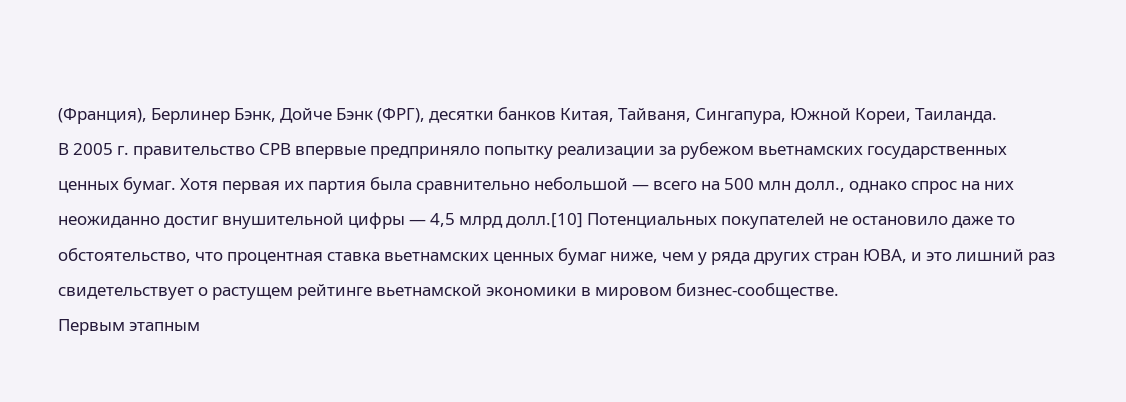(Франция), Берлинер Бэнк, Дойче Бэнк (ФРГ), десятки банков Китая, Тайваня, Сингапура, Южной Кореи, Таиланда.
В 2005 г. правительство СРВ впервые предприняло попытку реализации за рубежом вьетнамских государственных ценных бумаг. Хотя первая их партия была сравнительно небольшой — всего на 500 млн долл., однако спрос на них неожиданно достиг внушительной цифры — 4,5 млрд долл.[10] Потенциальных покупателей не остановило даже то обстоятельство, что процентная ставка вьетнамских ценных бумаг ниже, чем у ряда других стран ЮВА, и это лишний раз свидетельствует о растущем рейтинге вьетнамской экономики в мировом бизнес-сообществе.
Первым этапным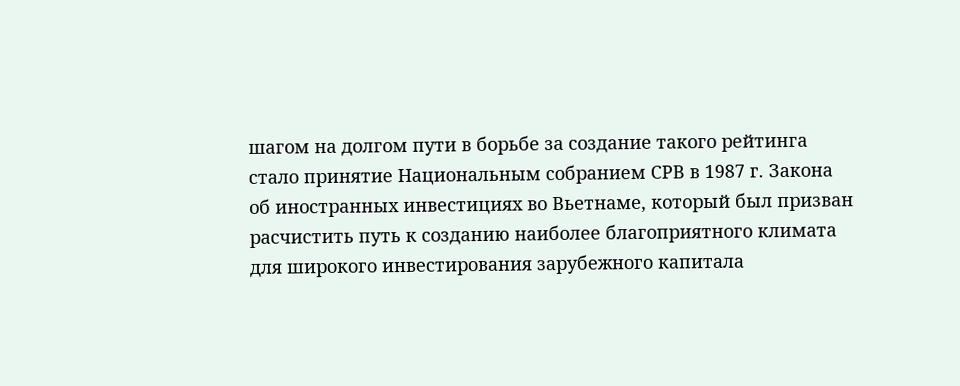шагом на долгом пути в борьбе за создание такого рейтинга стало принятие Национальным собранием СРВ в 1987 г. Закона об иностранных инвестициях во Вьетнаме, который был призван расчистить путь к созданию наиболее благоприятного климата для широкого инвестирования зарубежного капитала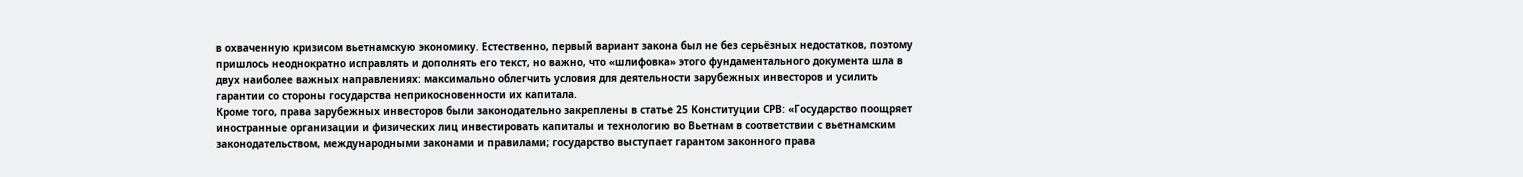в охваченную кризисом вьетнамскую экономику. Естественно, первый вариант закона был не без серьёзных недостатков, поэтому пришлось неоднократно исправлять и дополнять его текст, но важно, что «шлифовка» этого фундаментального документа шла в двух наиболее важных направлениях: максимально облегчить условия для деятельности зарубежных инвесторов и усилить гарантии со стороны государства неприкосновенности их капитала.
Кроме того, права зарубежных инвесторов были законодательно закреплены в статье 25 Конституции СРВ: «Государство поощряет иностранные организации и физических лиц инвестировать капиталы и технологию во Вьетнам в соответствии с вьетнамским законодательством, международными законами и правилами; государство выступает гарантом законного права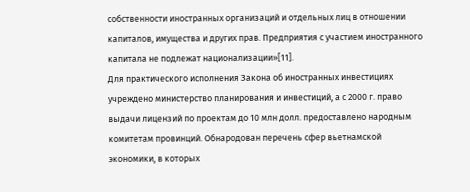собственности иностранных организаций и отдельных лиц в отношении капиталов, имущества и других прав. Предприятия с участием иностранного капитала не подлежат национализации»[11].
Для практического исполнения Закона об иностранных инвестициях учреждено министерство планирования и инвестиций, а с 2000 г. право выдачи лицензий по проектам до 10 млн долл. предоставлено народным комитетам провинций. Обнародован перечень сфер вьетнамской экономики, в которых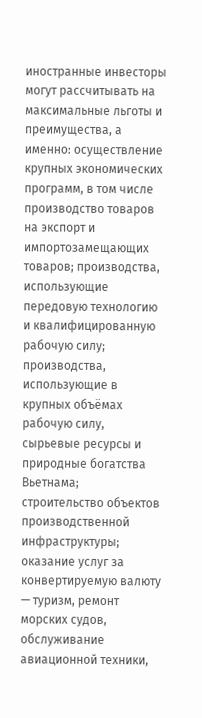иностранные инвесторы могут рассчитывать на максимальные льготы и преимущества, а именно: осуществление крупных экономических программ, в том числе производство товаров на экспорт и импортозамещающих товаров; производства, использующие передовую технологию и квалифицированную рабочую силу; производства, использующие в крупных объёмах рабочую силу, сырьевые ресурсы и природные богатства Вьетнама; строительство объектов производственной инфраструктуры; оказание услуг за конвертируемую валюту — туризм, ремонт морских судов, обслуживание авиационной техники,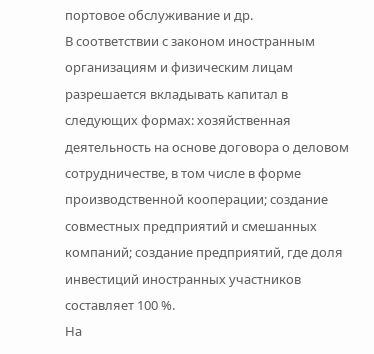портовое обслуживание и др.
В соответствии с законом иностранным организациям и физическим лицам разрешается вкладывать капитал в следующих формах: хозяйственная деятельность на основе договора о деловом сотрудничестве, в том числе в форме производственной кооперации; создание совместных предприятий и смешанных компаний; создание предприятий, где доля инвестиций иностранных участников составляет 100 %.
На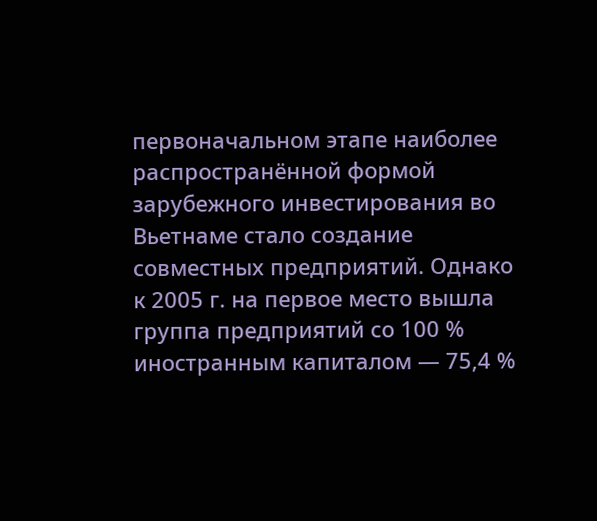первоначальном этапе наиболее распространённой формой зарубежного инвестирования во Вьетнаме стало создание совместных предприятий. Однако к 2005 г. на первое место вышла группа предприятий со 100 % иностранным капиталом — 75,4 %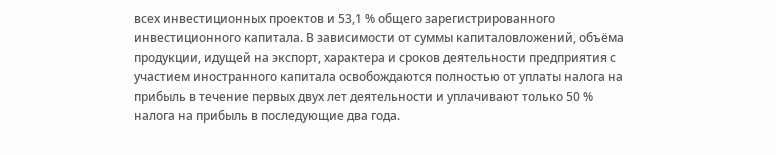всех инвестиционных проектов и 53,1 % общего зарегистрированного инвестиционного капитала. В зависимости от суммы капиталовложений, объёма продукции, идущей на экспорт, характера и сроков деятельности предприятия с участием иностранного капитала освобождаются полностью от уплаты налога на прибыль в течение первых двух лет деятельности и уплачивают только 50 % налога на прибыль в последующие два года.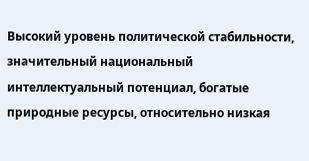Высокий уровень политической стабильности, значительный национальный интеллектуальный потенциал, богатые природные ресурсы, относительно низкая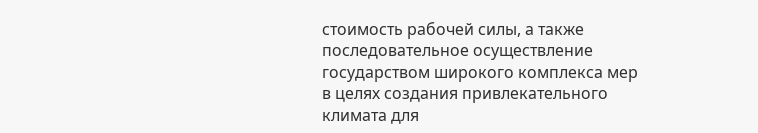стоимость рабочей силы, а также последовательное осуществление государством широкого комплекса мер в целях создания привлекательного климата для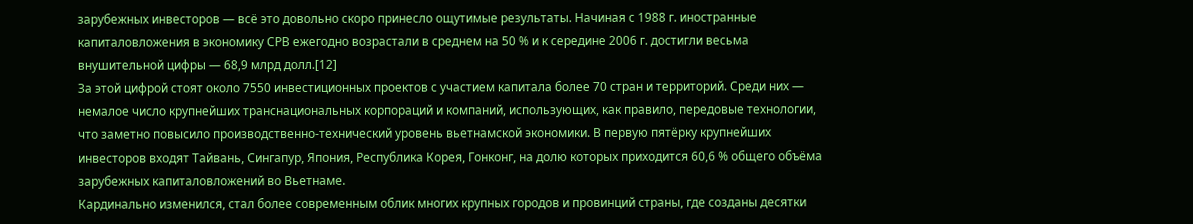зарубежных инвесторов — всё это довольно скоро принесло ощутимые результаты. Начиная с 1988 г. иностранные капиталовложения в экономику СРВ ежегодно возрастали в среднем на 50 % и к середине 2006 г. достигли весьма внушительной цифры — 68,9 млрд долл.[12]
За этой цифрой стоят около 7550 инвестиционных проектов с участием капитала более 70 стран и территорий. Среди них — немалое число крупнейших транснациональных корпораций и компаний, использующих, как правило, передовые технологии, что заметно повысило производственно-технический уровень вьетнамской экономики. В первую пятёрку крупнейших инвесторов входят Тайвань, Сингапур, Япония, Республика Корея, Гонконг, на долю которых приходится 60,6 % общего объёма зарубежных капиталовложений во Вьетнаме.
Кардинально изменился, стал более современным облик многих крупных городов и провинций страны, где созданы десятки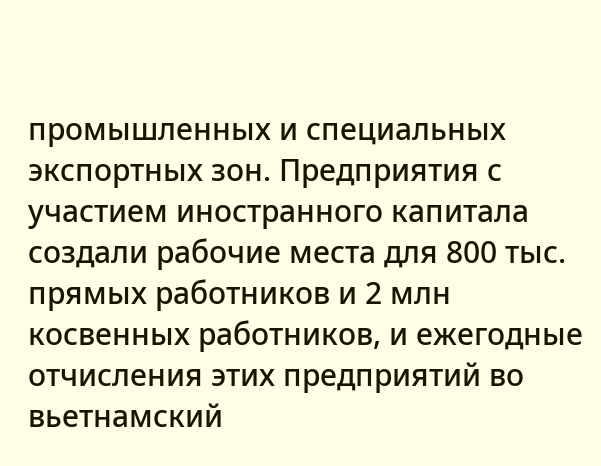промышленных и специальных экспортных зон. Предприятия с участием иностранного капитала создали рабочие места для 800 тыс. прямых работников и 2 млн косвенных работников, и ежегодные отчисления этих предприятий во вьетнамский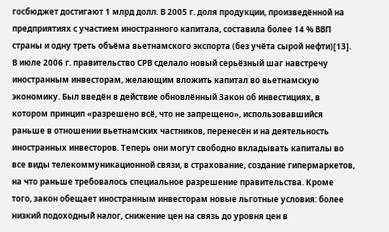госбюджет достигают 1 млрд долл. В 2005 г. доля продукции, произведённой на предприятиях с участием иностранного капитала, составила более 14 % ВВП страны и одну треть объёма вьетнамского экспорта (без учёта сырой нефти)[13].
В июле 2006 г. правительство СРВ сделало новый серьёзный шаг навстречу иностранным инвесторам, желающим вложить капитал во вьетнамскую экономику. Был введён в действие обновлённый Закон об инвестициях, в котором принцип «разрешено всё, что не запрещено», использовавшийся раньше в отношении вьетнамских частников, перенесён и на деятельность иностранных инвесторов. Теперь они могут свободно вкладывать капиталы во все виды телекоммуникационной связи, в страхование, создание гипермаркетов, на что раньше требовалось специальное разрешение правительства. Кроме того, закон обещает иностранным инвесторам новые льготные условия: более низкий подоходный налог, снижение цен на связь до уровня цен в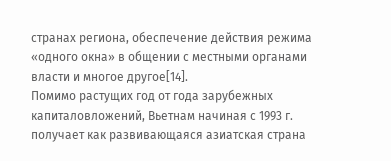странах региона, обеспечение действия режима «одного окна» в общении с местными органами власти и многое другое[14].
Помимо растущих год от года зарубежных капиталовложений, Вьетнам начиная с 1993 г. получает как развивающаяся азиатская страна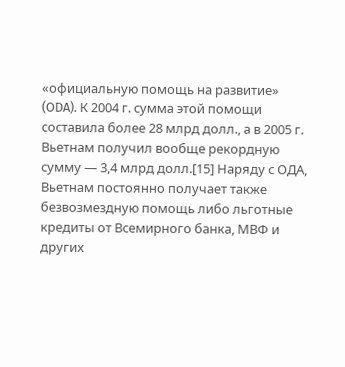«официальную помощь на развитие» (ODA). К 2004 г. сумма этой помощи составила более 28 млрд долл., а в 2005 г. Вьетнам получил вообще рекордную сумму — 3,4 млрд долл.[15] Наряду с ОДА, Вьетнам постоянно получает также безвозмездную помощь либо льготные кредиты от Всемирного банка, МВФ и других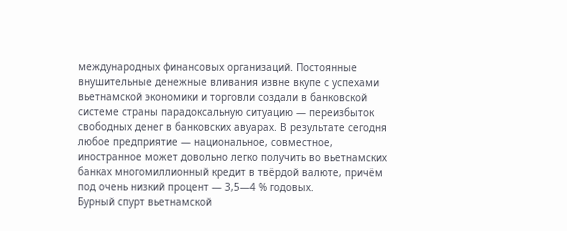международных финансовых организаций. Постоянные внушительные денежные вливания извне вкупе с успехами вьетнамской экономики и торговли создали в банковской системе страны парадоксальную ситуацию — переизбыток свободных денег в банковских авуарах. В результате сегодня любое предприятие — национальное, совместное, иностранное может довольно легко получить во вьетнамских банках многомиллионный кредит в твёрдой валюте, причём под очень низкий процент — 3,5—4 % годовых.
Бурный спурт вьетнамской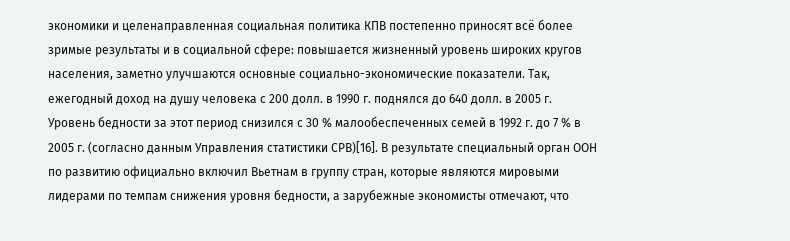экономики и целенаправленная социальная политика КПВ постепенно приносят всё более зримые результаты и в социальной сфере: повышается жизненный уровень широких кругов населения, заметно улучшаются основные социально-экономические показатели. Так, ежегодный доход на душу человека с 200 долл. в 1990 г. поднялся до 640 долл. в 2005 г. Уровень бедности за этот период снизился с 30 % малообеспеченных семей в 1992 г. до 7 % в 2005 г. (согласно данным Управления статистики СРВ)[16]. В результате специальный орган ООН по развитию официально включил Вьетнам в группу стран, которые являются мировыми лидерами по темпам снижения уровня бедности, а зарубежные экономисты отмечают, что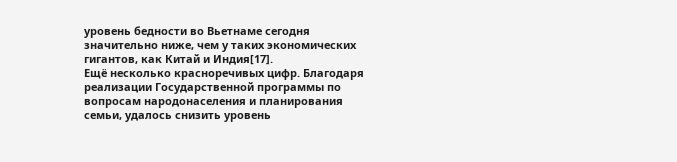уровень бедности во Вьетнаме сегодня значительно ниже, чем у таких экономических гигантов, как Китай и Индия[17].
Ещё несколько красноречивых цифр. Благодаря реализации Государственной программы по вопросам народонаселения и планирования семьи, удалось снизить уровень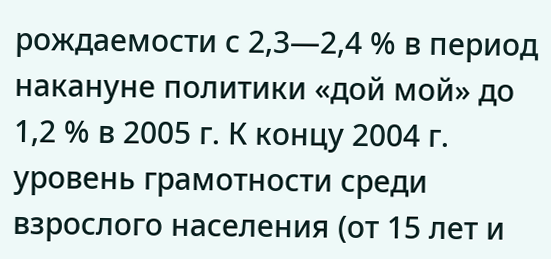рождаемости с 2,3—2,4 % в период накануне политики «дой мой» до 1,2 % в 2005 г. К концу 2004 г. уровень грамотности среди взрослого населения (от 15 лет и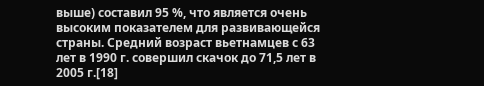выше) составил 95 %, что является очень высоким показателем для развивающейся страны. Средний возраст вьетнамцев с 63 лет в 1990 г. совершил скачок до 71,5 лет в 2005 г.[18]